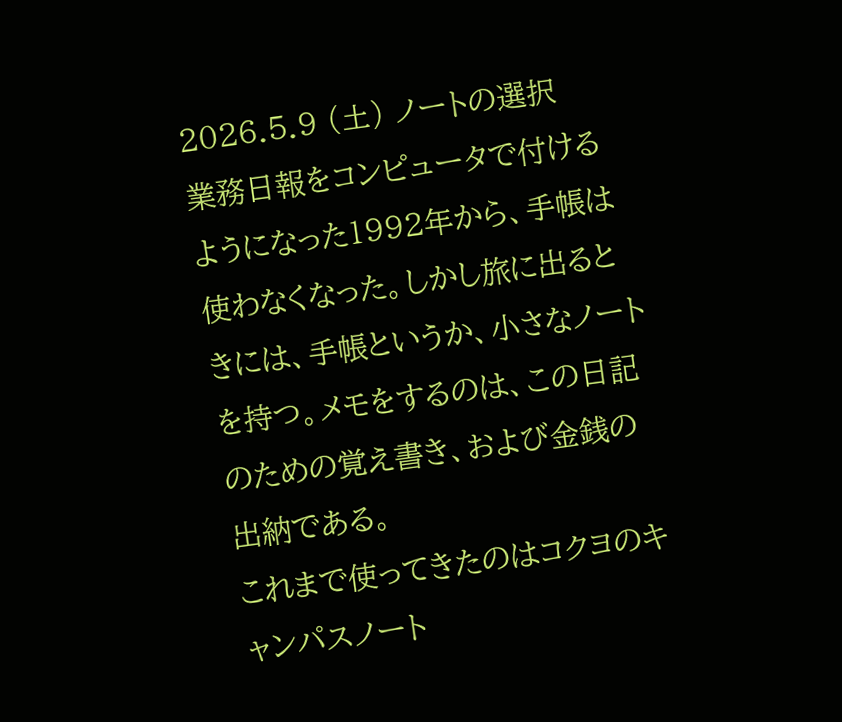2026.5.9 (土) ノートの選択
業務日報をコンピュータで付けるようになった1992年から、手帳は使わなくなった。しかし旅に出るときには、手帳というか、小さなノートを持つ。メモをするのは、この日記のための覚え書き、および金銭の出納である。
これまで使ってきたのはコクヨのキャンパスノート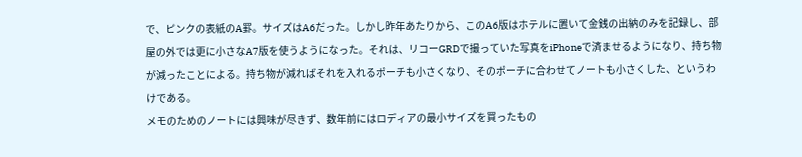で、ピンクの表紙のA罫。サイズはA6だった。しかし昨年あたりから、このA6版はホテルに置いて金銭の出納のみを記録し、部屋の外では更に小さなA7版を使うようになった。それは、リコーGRDで撮っていた写真をiPhoneで済ませるようになり、持ち物が減ったことによる。持ち物が減ればそれを入れるポーチも小さくなり、そのポーチに合わせてノートも小さくした、というわけである。
メモのためのノートには興味が尽きず、数年前にはロディアの最小サイズを買ったもの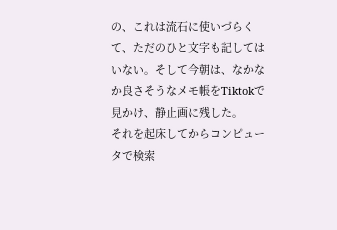の、これは流石に使いづらくて、ただのひと文字も記してはいない。そして今朝は、なかなか良さそうなメモ帳をTiktokで見かけ、静止画に残した。
それを起床してからコンピュータで検索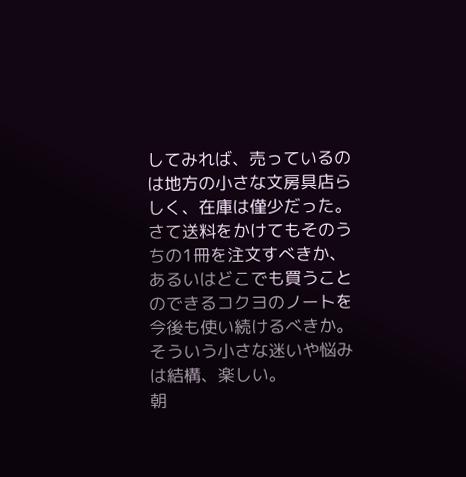してみれば、売っているのは地方の小さな文房具店らしく、在庫は僅少だった。さて送料をかけてもそのうちの1冊を注文すべきか、あるいはどこでも買うことのできるコクヨのノートを今後も使い続けるべきか。そういう小さな迷いや悩みは結構、楽しい。
朝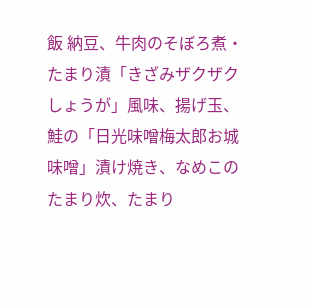飯 納豆、牛肉のそぼろ煮・たまり漬「きざみザクザクしょうが」風味、揚げ玉、鮭の「日光味噌梅太郎お城味噌」漬け焼き、なめこのたまり炊、たまり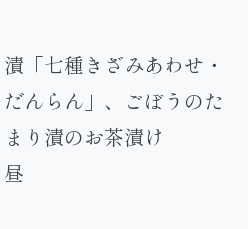漬「七種きざみあわせ・だんらん」、ごぼうのたまり漬のお茶漬け
昼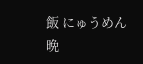飯 にゅうめん
晩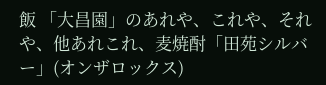飯 「大昌園」のあれや、これや、それや、他あれこれ、麦焼酎「田苑シルバー」(オンザロックス)